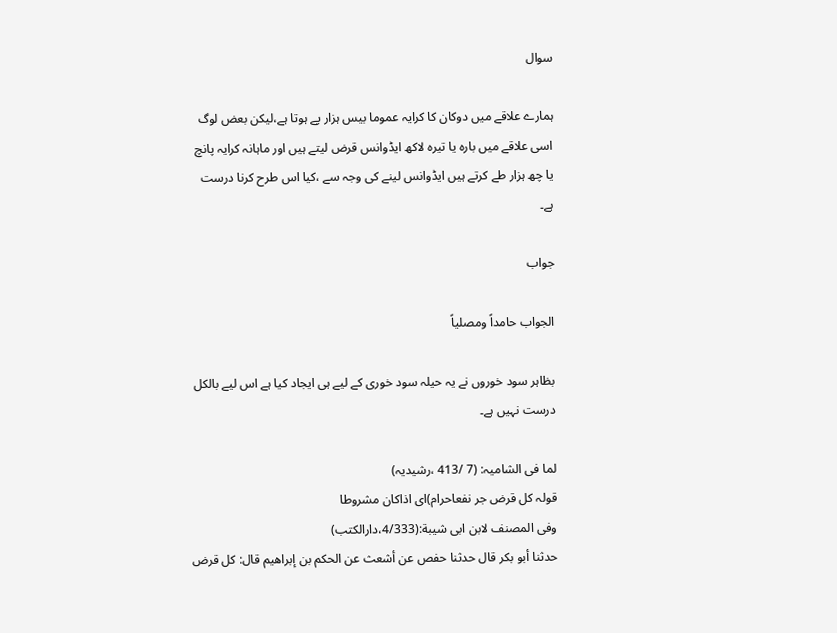سوال

ہمارے علاقے میں دوکان کا کرایہ عموما بیس ہزار پے ہوتا ہے،لیکن بعض لوگ اسی علاقے میں بارہ یا تیرہ لاکھ ایڈوانس قرض لیتے ہیں اور ماہانہ کرایہ پانچ یا چھ ہزار طے کرتے ہیں ایڈوانس لینے کی وجہ سے ،کیا اس طرح کرنا درست ہے۔

جواب

الجواب حامداً ومصلیاً

بظاہر سود خوروں نے یہ حیلہ سود خوری کے لیے ہی ایجاد کیا ہے اس لیے بالکل درست نہیں ہے۔

لما فی الشامیہ: (7 /413 ،رشیدیہ)
قولہ کل قرض جر نفعاحرام)ای اذاکان مشروطا
وفی المصنف لابن ابی شیبة:(4/333،دارالکتب)
حدثنا أبو بکر قال حدثنا حفص عن أشعث عن الحکم بن إبراھیم قال: کل قرض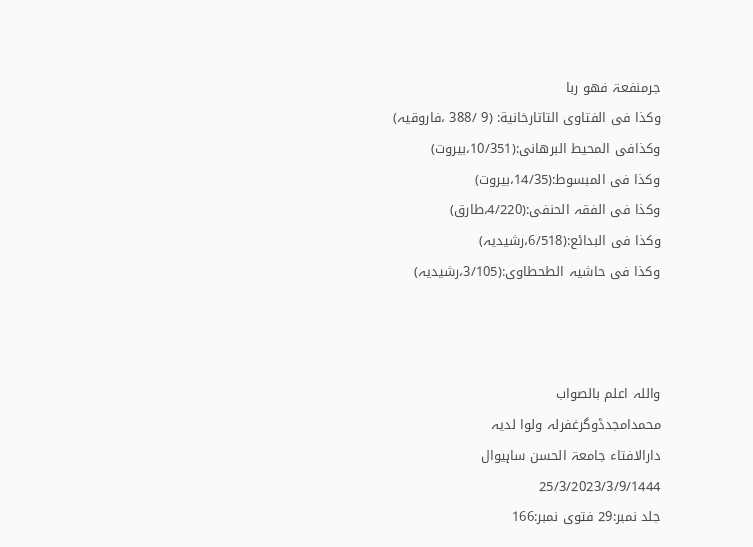جرمنفعۃ فھو ربا
وکذا فی الفتاوی التاتارخانیة: (9 /388 ،فاروقیہ)
وکذافی المحیط البرھانی:(10/351،بیروت)
وکذا فی المبسوط:(14/35،بیروت)
وکذا فی الفقہ الحنفی:(4/220،طارق)
وکذا فی البدائع:(6/518،رشیدیہ)
وکذا فی حاشیہ الطحطاوی:(3/105،رشیدیہ)



واللہ اعلم بالصواب
محمدامجدڈوگرغفرلہ ولوا لدیہ
دارالافتاء جامعۃ الحسن ساہیوال
25/3/2023/3/9/1444
جلد نمبر:29 فتوی نمبر:166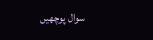سوال پوچھیں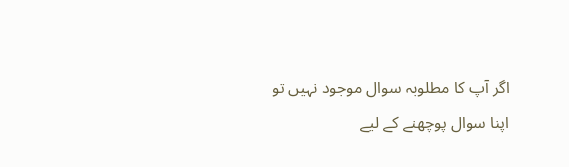اگر آپ کا مطلوبہ سوال موجود نہیں تو اپنا سوال پوچھنے کے لیے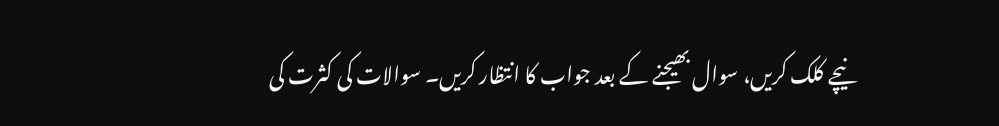نیچے کلک کریں، سوال بھیجنے کے بعد جواب کا انتظار کریں۔ سوالات کی کثرت کی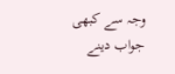وجہ سے کبھی جواب دینے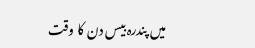میں پندرہ بیس دن کا وقت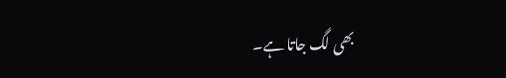بھی لگ جاتا ہے۔